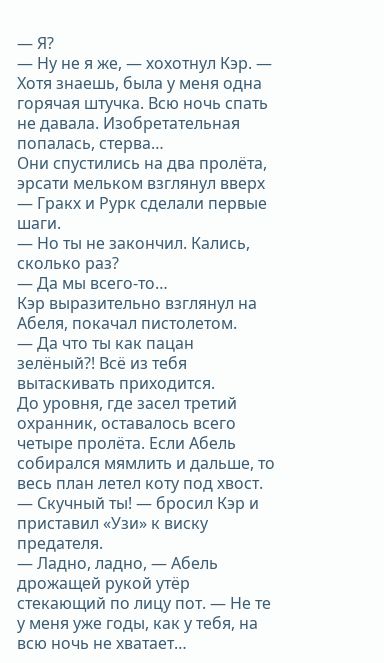— Я?
— Ну не я же, — хохотнул Кэр. — Хотя знаешь, была у меня одна горячая штучка. Всю ночь спать не давала. Изобретательная попалась, стерва…
Они спустились на два пролёта, эрсати мельком взглянул вверх — Гракх и Рурк сделали первые шаги.
— Но ты не закончил. Кались, сколько раз?
— Да мы всего-то…
Кэр выразительно взглянул на Абеля, покачал пистолетом.
— Да что ты как пацан зелёный?! Всё из тебя вытаскивать приходится.
До уровня, где засел третий охранник, оставалось всего четыре пролёта. Если Абель собирался мямлить и дальше, то весь план летел коту под хвост.
— Скучный ты! — бросил Кэр и приставил «Узи» к виску предателя.
— Ладно, ладно, — Абель дрожащей рукой утёр стекающий по лицу пот. — Не те у меня уже годы, как у тебя, на всю ночь не хватает…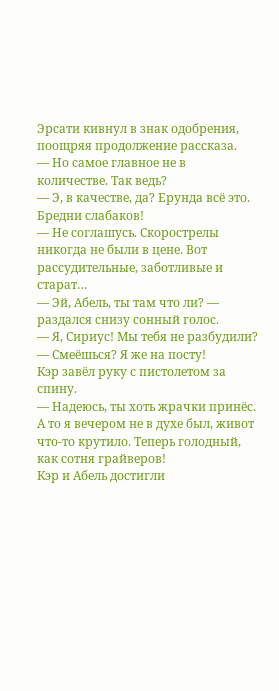Эрсати кивнул в знак одобрения, поощряя продолжение рассказа.
— Но самое главное не в количестве. Так ведь?
— Э, в качестве, да? Ерунда всё это. Бредни слабаков!
— Не соглашусь. Скорострелы никогда не были в цене. Вот рассудительные, заботливые и старат…
— Эй, Абель, ты там что ли? — раздался снизу сонный голос.
— Я, Сириус! Мы тебя не разбудили?
— Смеёшься? Я же на посту!
Кэр завёл руку с пистолетом за спину.
— Надеюсь, ты хоть жрачки принёс. А то я вечером не в духе был, живот что-то крутило. Теперь голодный, как сотня грайверов!
Кэр и Абель достигли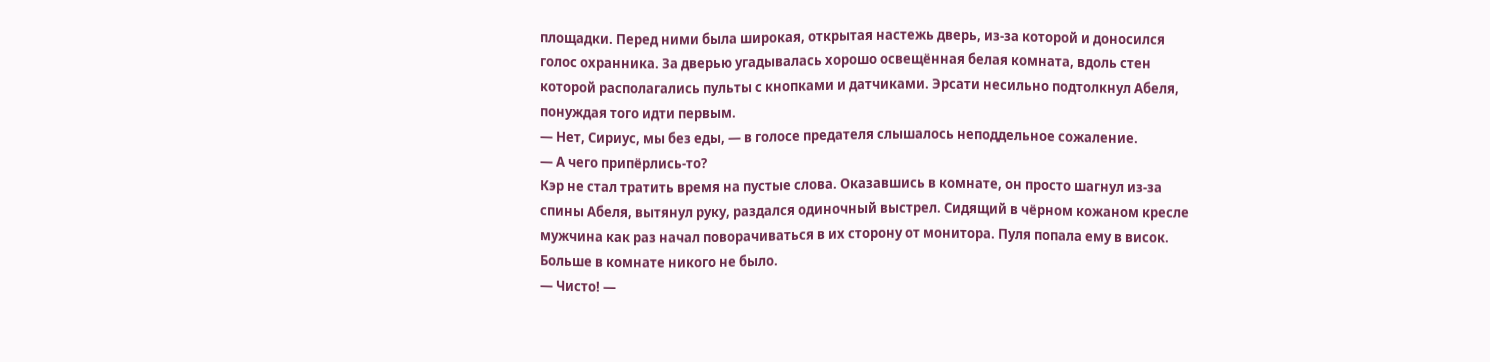площадки. Перед ними была широкая, открытая настежь дверь, из-за которой и доносился голос охранника. За дверью угадывалась хорошо освещённая белая комната, вдоль стен которой располагались пульты с кнопками и датчиками. Эрсати несильно подтолкнул Абеля, понуждая того идти первым.
— Нет, Сириус, мы без еды, — в голосе предателя слышалось неподдельное сожаление.
— А чего припёрлись-то?
Кэр не стал тратить время на пустые слова. Оказавшись в комнате, он просто шагнул из-за спины Абеля, вытянул руку, раздался одиночный выстрел. Сидящий в чёрном кожаном кресле мужчина как раз начал поворачиваться в их сторону от монитора. Пуля попала ему в висок.
Больше в комнате никого не было.
— Чисто! —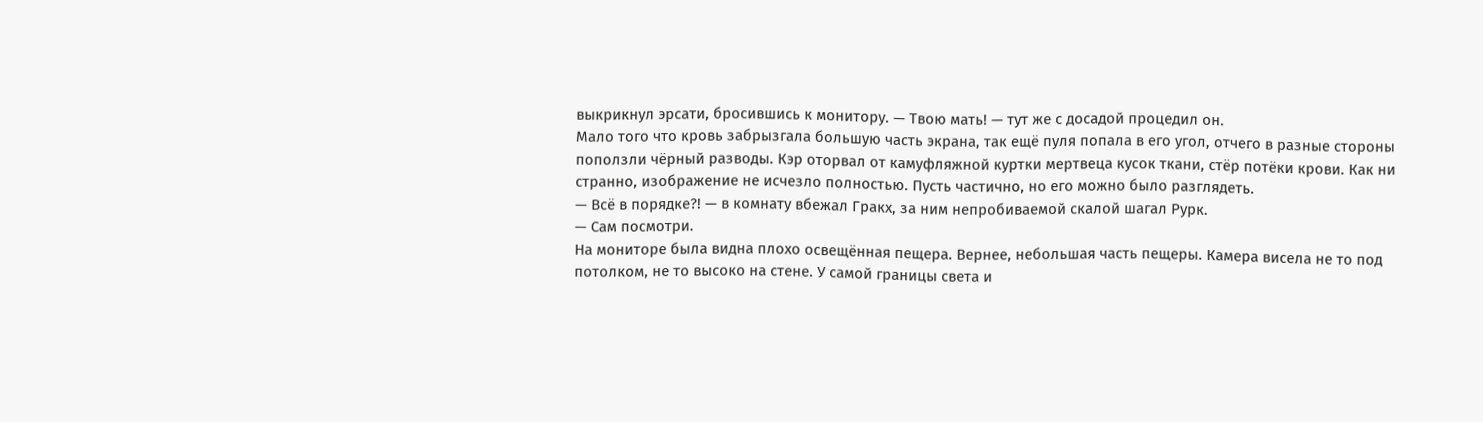выкрикнул эрсати, бросившись к монитору. — Твою мать! — тут же с досадой процедил он.
Мало того что кровь забрызгала большую часть экрана, так ещё пуля попала в его угол, отчего в разные стороны поползли чёрный разводы. Кэр оторвал от камуфляжной куртки мертвеца кусок ткани, стёр потёки крови. Как ни странно, изображение не исчезло полностью. Пусть частично, но его можно было разглядеть.
— Всё в порядке?! — в комнату вбежал Гракх, за ним непробиваемой скалой шагал Рурк.
— Сам посмотри.
На мониторе была видна плохо освещённая пещера. Вернее, небольшая часть пещеры. Камера висела не то под потолком, не то высоко на стене. У самой границы света и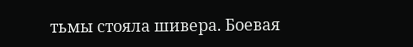тьмы стояла шивера. Боевая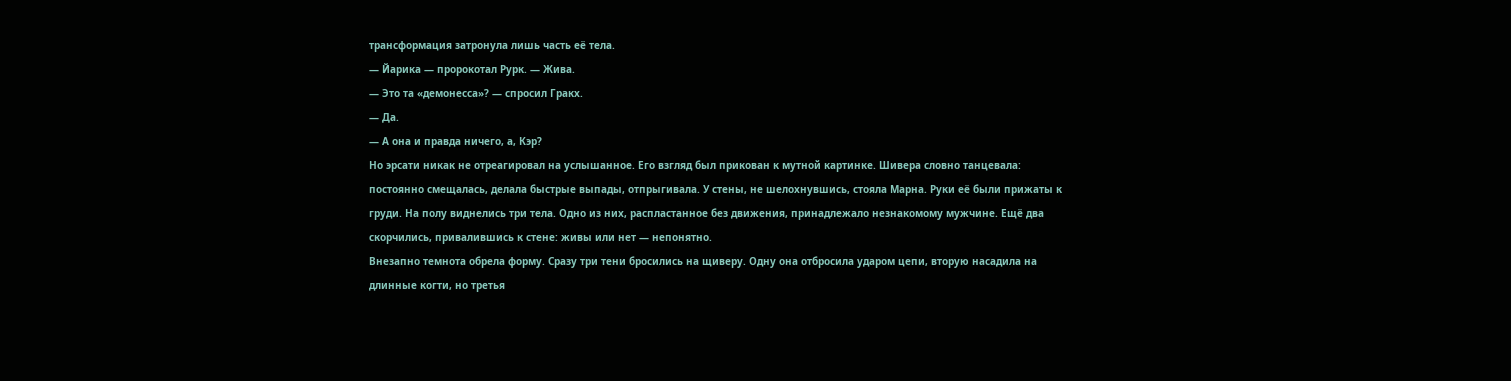трансформация затронула лишь часть её тела.
— Йарика — пророкотал Рурк. — Жива.
— Это та «демонесса»? — спросил Гракх.
— Да.
— А она и правда ничего, а, Кэр?
Но эрсати никак не отреагировал на услышанное. Его взгляд был прикован к мутной картинке. Шивера словно танцевала: постоянно смещалась, делала быстрые выпады, отпрыгивала. У стены, не шелохнувшись, стояла Марна. Руки её были прижаты к груди. На полу виднелись три тела. Одно из них, распластанное без движения, принадлежало незнакомому мужчине. Ещё два скорчились, привалившись к стене: живы или нет — непонятно.
Внезапно темнота обрела форму. Сразу три тени бросились на щиверу. Одну она отбросила ударом цепи, вторую насадила на длинные когти, но третья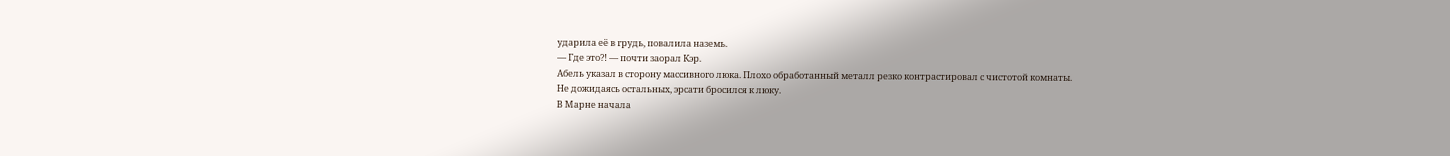ударила её в грудь, повалила наземь.
— Где это?! — почти заорал Кэр.
Абель указал в сторону массивного люка. Плохо обработанный металл резко контрастировал с чистотой комнаты.
Не дожидаясь остальных, эрсати бросился к люку.
В Марне начала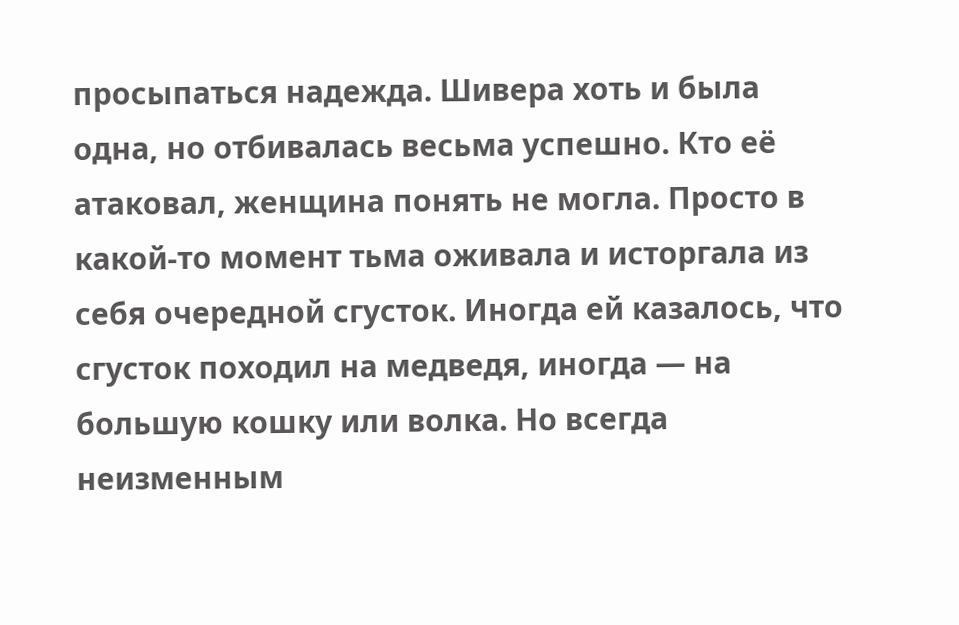просыпаться надежда. Шивера хоть и была одна, но отбивалась весьма успешно. Кто её атаковал, женщина понять не могла. Просто в какой-то момент тьма оживала и исторгала из себя очередной сгусток. Иногда ей казалось, что сгусток походил на медведя, иногда — на большую кошку или волка. Но всегда неизменным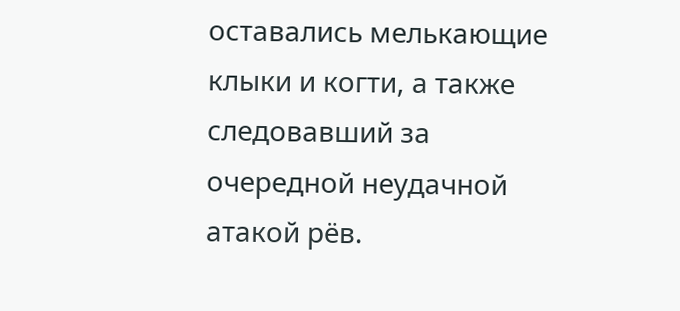оставались мелькающие клыки и когти, а также следовавший за очередной неудачной атакой рёв.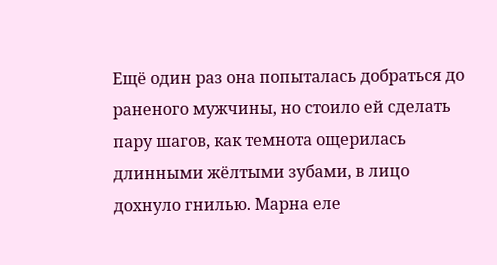Ещё один раз она попыталась добраться до раненого мужчины, но стоило ей сделать пару шагов, как темнота ощерилась длинными жёлтыми зубами, в лицо дохнуло гнилью. Марна еле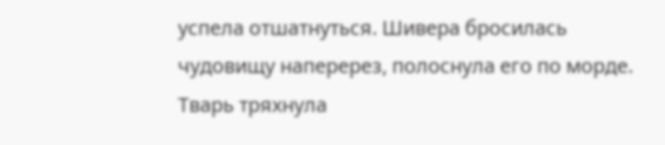успела отшатнуться. Шивера бросилась чудовищу наперерез, полоснула его по морде. Тварь тряхнула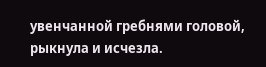увенчанной гребнями головой, рыкнула и исчезла.